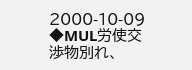2000-10-09 ◆MUL労使交渉物別れ、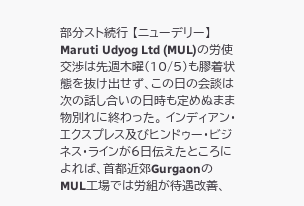部分スト続行 【ニューデリー】Maruti Udyog Ltd (MUL)の労使交渉は先週木曜(10/5)も膠着状態を抜け出せず、この日の会談は次の話し合いの日時も定めぬまま物別れに終わった。 インディアン・エクスプレス及びヒンドゥー・ビジネス・ラインが6日伝えたところによれば、首都近郊GurgaonのMUL工場では労組が待遇改善、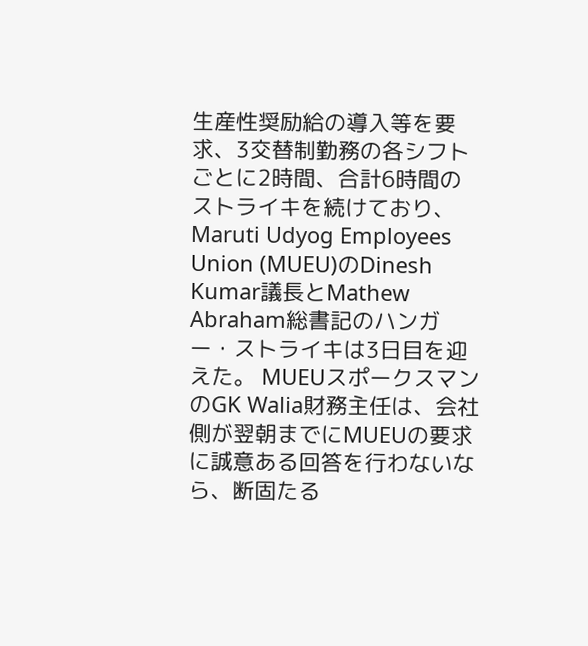生産性奨励給の導入等を要求、3交替制勤務の各シフトごとに2時間、合計6時間のストライキを続けており、Maruti Udyog Employees Union (MUEU)のDinesh Kumar議長とMathew Abraham総書記のハンガー・ストライキは3日目を迎えた。 MUEUスポークスマンのGK Walia財務主任は、会社側が翌朝までにMUEUの要求に誠意ある回答を行わないなら、断固たる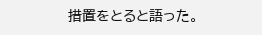措置をとると語った。